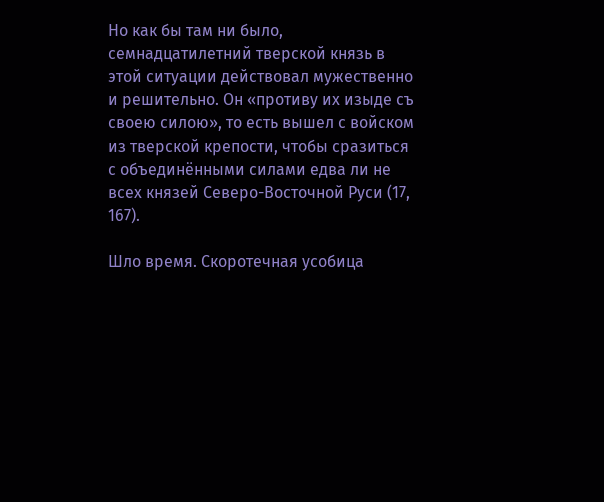Но как бы там ни было, семнадцатилетний тверской князь в этой ситуации действовал мужественно и решительно. Он «противу их изыде съ своею силою», то есть вышел с войском из тверской крепости, чтобы сразиться с объединёнными силами едва ли не всех князей Северо-Восточной Руси (17, 167).

Шло время. Скоротечная усобица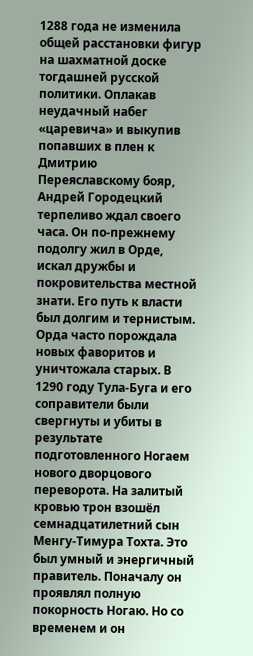1288 года не изменила общей расстановки фигур на шахматной доске тогдашней русской политики. Оплакав неудачный набег «царевича» и выкупив попавших в плен к Дмитрию Переяславскому бояр, Андрей Городецкий терпеливо ждал своего часа. Он по-прежнему подолгу жил в Орде, искал дружбы и покровительства местной знати. Его путь к власти был долгим и тернистым. Орда часто порождала новых фаворитов и уничтожала старых. В 1290 году Тула-Буга и его соправители были свергнуты и убиты в результате подготовленного Ногаем нового дворцового переворота. На залитый кровью трон взошёл семнадцатилетний сын Менгу-Тимура Тохта. Это был умный и энергичный правитель. Поначалу он проявлял полную покорность Ногаю. Но со временем и он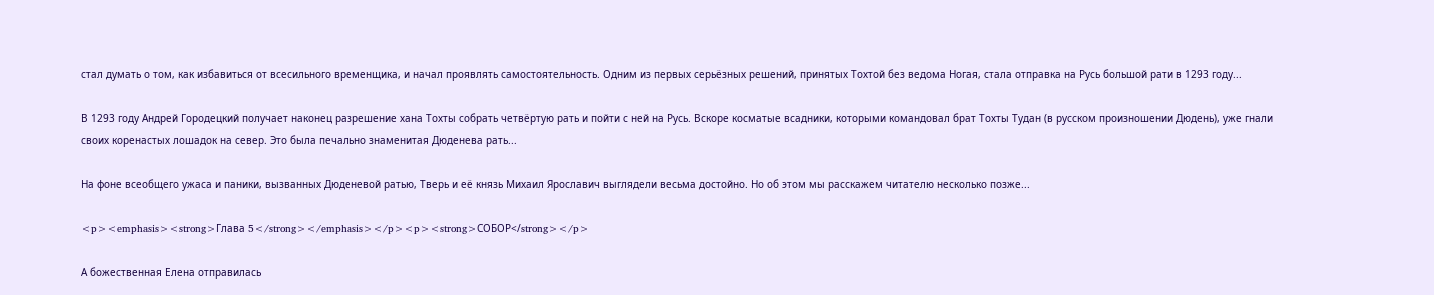стал думать о том, как избавиться от всесильного временщика, и начал проявлять самостоятельность. Одним из первых серьёзных решений, принятых Тохтой без ведома Ногая, стала отправка на Русь большой рати в 1293 году...

В 1293 году Андрей Городецкий получает наконец разрешение хана Тохты собрать четвёртую рать и пойти с ней на Русь. Вскоре косматые всадники, которыми командовал брат Тохты Тудан (в русском произношении Дюдень), уже гнали своих коренастых лошадок на север. Это была печально знаменитая Дюденева рать...

На фоне всеобщего ужаса и паники, вызванных Дюденевой ратью, Тверь и её князь Михаил Ярославич выглядели весьма достойно. Но об этом мы расскажем читателю несколько позже...

<p><emphasis><strong>Глава 5</strong></emphasis></p><p><strong>СОБОР</strong></p>

А божественная Елена отправилась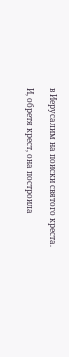в Иерусалим на поиски святого креста.

И, обретя крест, она построила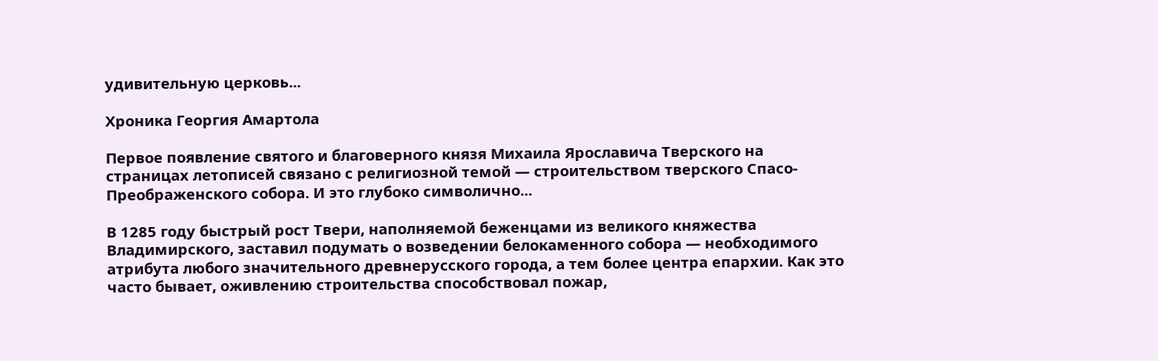удивительную церковь...

Хроника Георгия Амартола

Первое появление святого и благоверного князя Михаила Ярославича Тверского на страницах летописей связано с религиозной темой — строительством тверского Спасо-Преображенского собора. И это глубоко символично...

В 1285 году быстрый рост Твери, наполняемой беженцами из великого княжества Владимирского, заставил подумать о возведении белокаменного собора — необходимого атрибута любого значительного древнерусского города, а тем более центра епархии. Как это часто бывает, оживлению строительства способствовал пожар,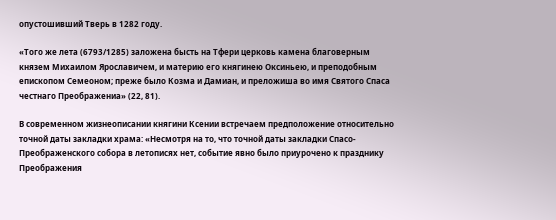опустошивший Тверь в 1282 году.

«Того же лета (6793/1285) заложена бысть на Тфери церковь камена благоверным князем Михаилом Ярославичем, и материю его княгинею Оксиньею, и преподобным епископом Семеоном; преже было Козма и Дамиан, и преложиша во имя Святого Спаса честнаго Преображениа» (22, 81).

В современном жизнеописании княгини Ксении встречаем предположение относительно точной даты закладки храма: «Несмотря на то, что точной даты закладки Спасо-Преображенского собора в летописях нет, событие явно было приурочено к празднику Преображения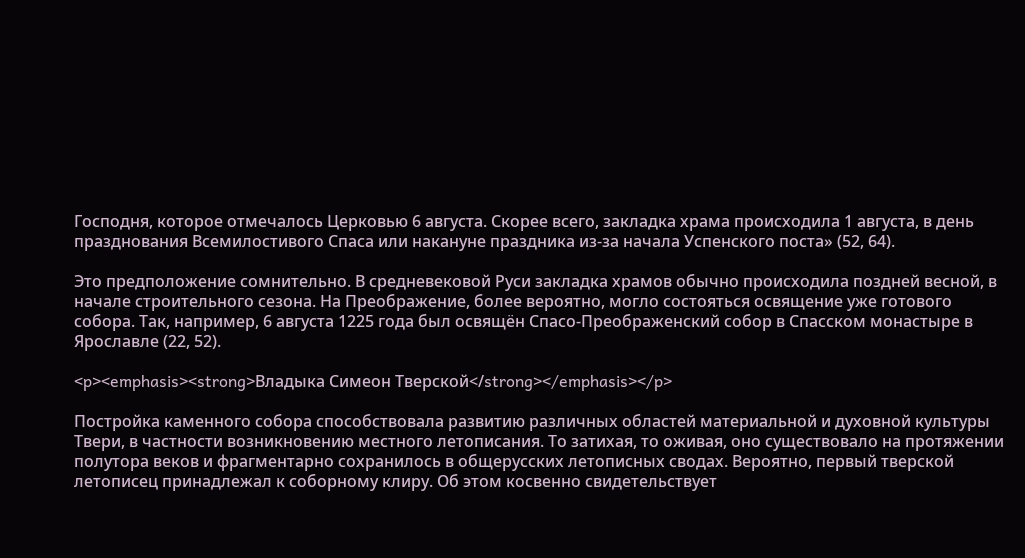Господня, которое отмечалось Церковью 6 августа. Скорее всего, закладка храма происходила 1 августа, в день празднования Всемилостивого Спаса или накануне праздника из-за начала Успенского поста» (52, 64).

Это предположение сомнительно. В средневековой Руси закладка храмов обычно происходила поздней весной, в начале строительного сезона. На Преображение, более вероятно, могло состояться освящение уже готового собора. Так, например, 6 августа 1225 года был освящён Спасо-Преображенский собор в Спасском монастыре в Ярославле (22, 52).

<p><emphasis><strong>Владыка Симеон Тверской</strong></emphasis></p>

Постройка каменного собора способствовала развитию различных областей материальной и духовной культуры Твери, в частности возникновению местного летописания. То затихая, то оживая, оно существовало на протяжении полутора веков и фрагментарно сохранилось в общерусских летописных сводах. Вероятно, первый тверской летописец принадлежал к соборному клиру. Об этом косвенно свидетельствует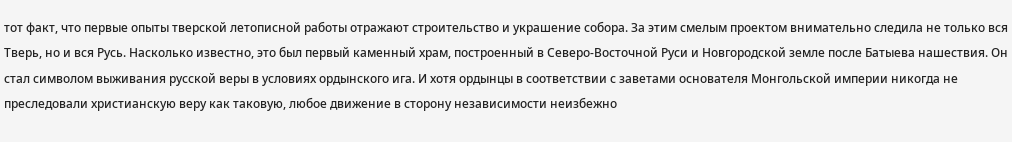тот факт, что первые опыты тверской летописной работы отражают строительство и украшение собора. За этим смелым проектом внимательно следила не только вся Тверь, но и вся Русь. Насколько известно, это был первый каменный храм, построенный в Северо-Восточной Руси и Новгородской земле после Батыева нашествия. Он стал символом выживания русской веры в условиях ордынского ига. И хотя ордынцы в соответствии с заветами основателя Монгольской империи никогда не преследовали христианскую веру как таковую, любое движение в сторону независимости неизбежно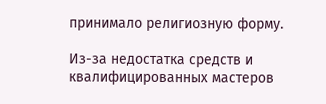принимало религиозную форму.

Из-за недостатка средств и квалифицированных мастеров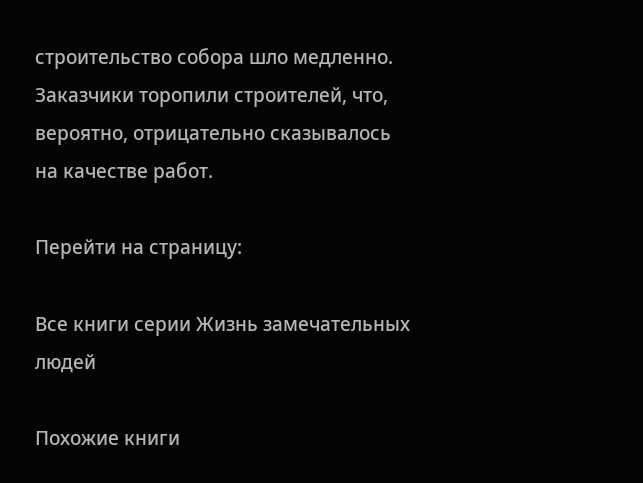строительство собора шло медленно. Заказчики торопили строителей, что, вероятно, отрицательно сказывалось на качестве работ.

Перейти на страницу:

Все книги серии Жизнь замечательных людей

Похожие книги